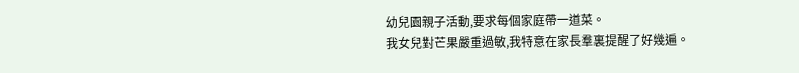幼兒園親子活動,要求每個家庭帶一道菜。
我女兒對芒果嚴重過敏,我特意在家長羣裏提醒了好幾遍。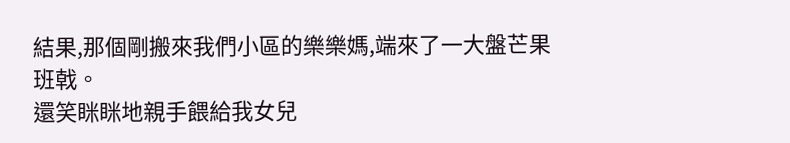結果,那個剛搬來我們小區的樂樂媽,端來了一大盤芒果班戟。
還笑眯眯地親手餵給我女兒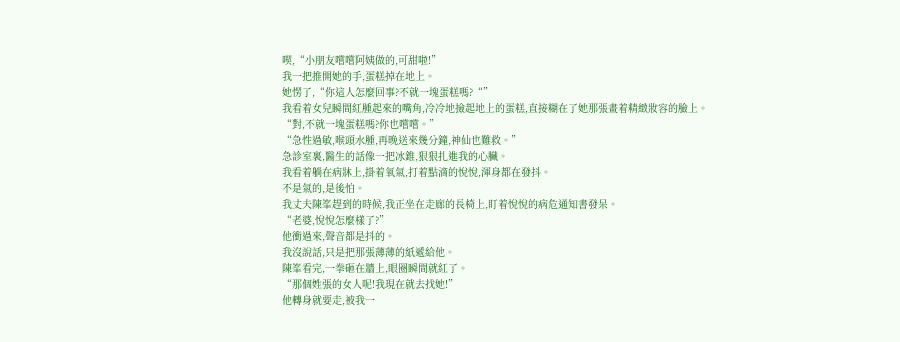喫,“小朋友嚐嚐阿姨做的,可甜啦!”
我一把推開她的手,蛋糕掉在地上。
她愣了,“你這人怎麼回事?不就一塊蛋糕嗎?“”
我看着女兒瞬間紅腫起來的嘴角,冷冷地撿起地上的蛋糕,直接糊在了她那張畫着精緻妝容的臉上。
“對,不就一塊蛋糕嗎?你也嚐嚐。”
“急性過敏,喉頭水腫,再晚送來幾分鐘,神仙也難救。”
急診室裏,醫生的話像一把冰錐,狠狠扎進我的心臟。
我看着躺在病牀上,掛着氧氣,打着點滴的悅悅,渾身都在發抖。
不是氣的,是後怕。
我丈夫陳峯趕到的時候,我正坐在走廊的長椅上,盯着悅悅的病危通知書發呆。
“老婆,悅悅怎麼樣了?”
他衝過來,聲音都是抖的。
我沒說話,只是把那張薄薄的紙遞給他。
陳峯看完,一拳砸在牆上,眼圈瞬間就紅了。
“那個姓張的女人呢!我現在就去找她!”
他轉身就要走,被我一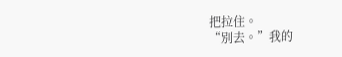把拉住。
“別去。”我的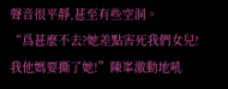聲音很平靜,甚至有些空洞。
“爲甚麼不去?她差點害死我們女兒!我他媽要撕了她!”陳峯激動地吼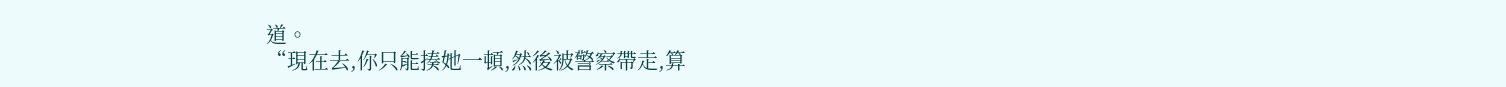道。
“現在去,你只能揍她一頓,然後被警察帶走,算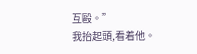互毆。”
我抬起頭,看着他。